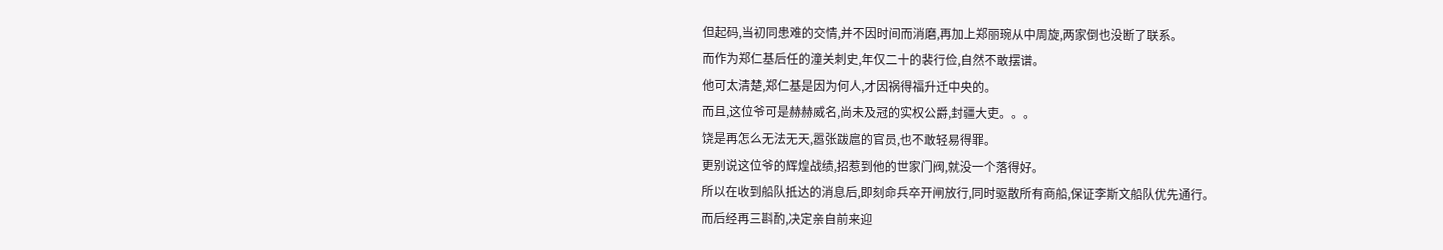但起码,当初同患难的交情,并不因时间而消磨,再加上郑丽琬从中周旋,两家倒也没断了联系。
而作为郑仁基后任的潼关刺史,年仅二十的裴行俭,自然不敢摆谱。
他可太清楚,郑仁基是因为何人,才因祸得福升迁中央的。
而且,这位爷可是赫赫威名,尚未及冠的实权公爵,封疆大吏。。。
饶是再怎么无法无天,嚣张跋扈的官员,也不敢轻易得罪。
更别说这位爷的辉煌战绩,招惹到他的世家门阀,就没一个落得好。
所以在收到船队抵达的消息后,即刻命兵卒开闸放行,同时驱散所有商船,保证李斯文船队优先通行。
而后经再三斟酌,决定亲自前来迎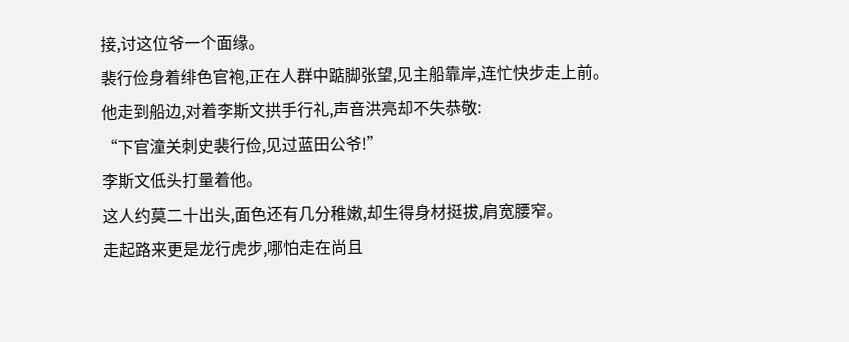接,讨这位爷一个面缘。
裴行俭身着绯色官袍,正在人群中踮脚张望,见主船靠岸,连忙快步走上前。
他走到船边,对着李斯文拱手行礼,声音洪亮却不失恭敬:
“下官潼关刺史裴行俭,见过蓝田公爷!”
李斯文低头打量着他。
这人约莫二十出头,面色还有几分稚嫩,却生得身材挺拔,肩宽腰窄。
走起路来更是龙行虎步,哪怕走在尚且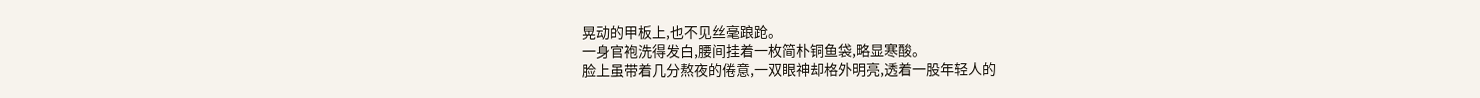晃动的甲板上,也不见丝毫踉跄。
一身官袍洗得发白,腰间挂着一枚简朴铜鱼袋,略显寒酸。
脸上虽带着几分熬夜的倦意,一双眼神却格外明亮,透着一股年轻人的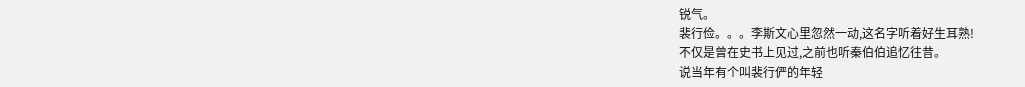锐气。
裴行俭。。。李斯文心里忽然一动,这名字听着好生耳熟!
不仅是曾在史书上见过,之前也听秦伯伯追忆往昔。
说当年有个叫裴行俨的年轻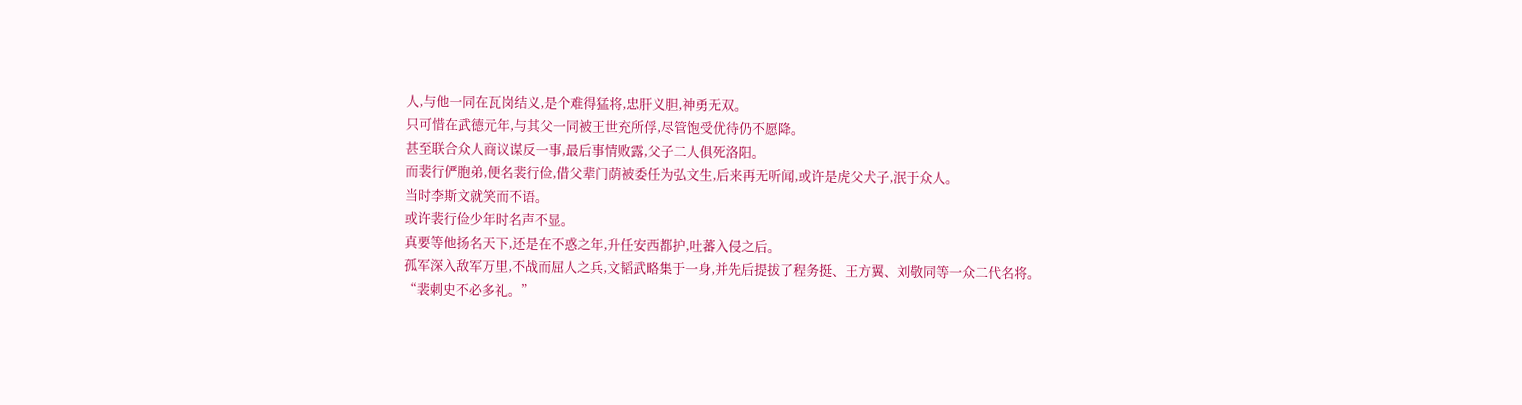人,与他一同在瓦岗结义,是个难得猛将,忠肝义胆,神勇无双。
只可惜在武德元年,与其父一同被王世充所俘,尽管饱受优待仍不愿降。
甚至联合众人商议谋反一事,最后事情败露,父子二人俱死洛阳。
而裴行俨胞弟,便名裴行俭,借父辈门荫被委任为弘文生,后来再无听闻,或许是虎父犬子,泯于众人。
当时李斯文就笑而不语。
或许裴行俭少年时名声不显。
真要等他扬名天下,还是在不惑之年,升任安西都护,吐蕃入侵之后。
孤军深入敌军万里,不战而屈人之兵,文韬武略集于一身,并先后提拔了程务挺、王方翼、刘敬同等一众二代名将。
“裴刺史不必多礼。”